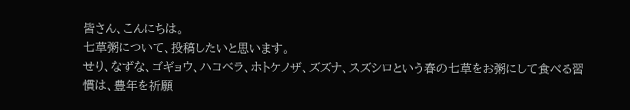皆さん、こんにちは。
七草粥について、投稿したいと思います。
せり、なずな、ゴギョウ、ハコベラ、ホトケノザ、ズズナ、スズシロという春の七草をお粥にして食べる習慣は、豊年を祈願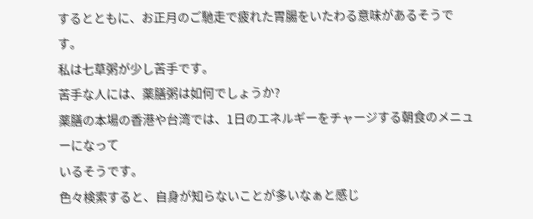するとともに、お正月のご馳走で疲れた胃腸をいたわる意味があるそうです。
私は七草粥が少し苦手です。
苦手な人には、薬膳粥は如何でしょうか?
薬膳の本場の香港や台湾では、1日のエネルギーをチャージする朝食のメニューになって
いるそうです。
色々検索すると、自身が知らないことが多いなぁと感じ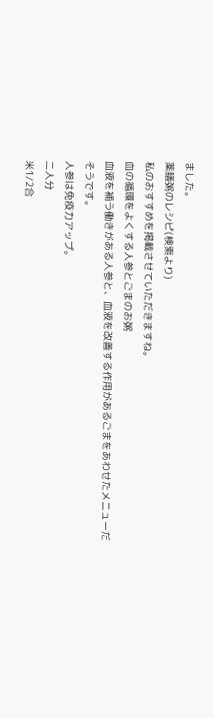ました。
薬膳粥のレシピ(検索より)
私のおすすめを掲載させていただきますね。
血の循環をよくする人参とごまのお粥
血液を補う働きがある人参と、血液を改善する作用があるごまをあわせたメニューだそうです。
人参は免疫力アップ。
二人分
米1/2合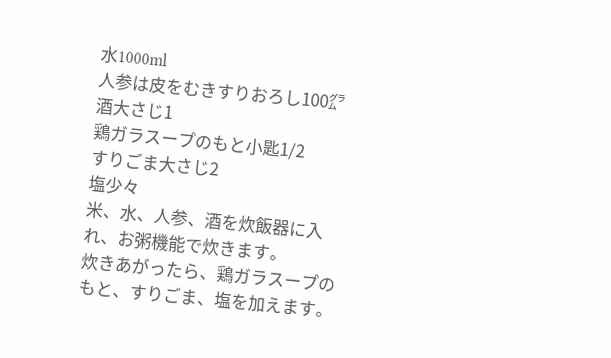水1000ml
人参は皮をむきすりおろし100㌘
酒大さじ1
鶏ガラスープのもと小匙1/2
すりごま大さじ2
塩少々
米、水、人参、酒を炊飯器に入れ、お粥機能で炊きます。
炊きあがったら、鶏ガラスープのもと、すりごま、塩を加えます。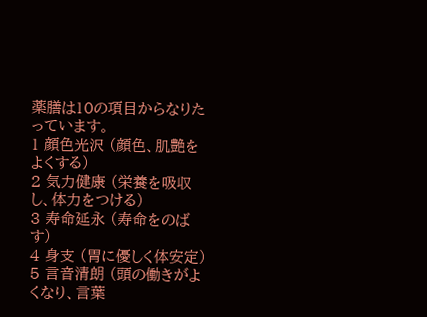薬膳は10の項目からなりたっています。
1 顔色光沢 (顔色、肌艶をよくする)
2 気力健康 (栄養を吸収し、体力をつける)
3 寿命延永 (寿命をのばす)
4 身支 (胃に優しく体安定)
5 言音清朗 (頭の働きがよくなり、言葉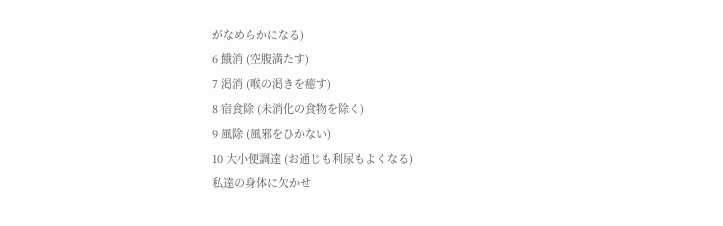がなめらかになる)
6 餓消 (空腹満たす)
7 渇消 (喉の渇きを癒す)
8 宿食除 (未消化の食物を除く)
9 風除 (風邪をひかない)
10 大小便調達 (お通じも利尿もよくなる)
私達の身体に欠かせ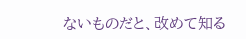ないものだと、改めて知る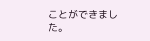ことができました。